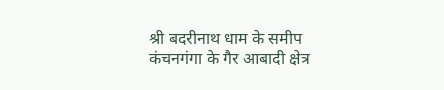श्री बदरीनाथ धाम के समीप कंचनगंगा के गैर आबादी क्षेत्र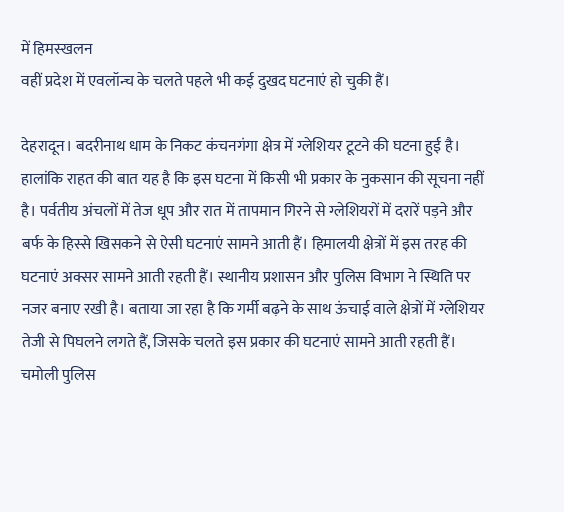में हिमस्खलन
वहीं प्रदेश में एवलॉन्च के चलते पहले भी कई दुखद घटनाएं हो चुकी हैं।

देहरादून। बदरीनाथ धाम के निकट कंचनगंगा क्षेत्र में ग्लेशियर टूटने की घटना हुई है। हालांकि राहत की बात यह है कि इस घटना में किसी भी प्रकार के नुकसान की सूचना नहीं है। पर्वतीय अंचलों में तेज धूप और रात में तापमान गिरने से ग्लेशियरों में दरारें पड़ने और बर्फ के हिस्से खिसकने से ऐसी घटनाएं सामने आती हैं। हिमालयी क्षेत्रों में इस तरह की घटनाएं अक्सर सामने आती रहती हैं। स्थानीय प्रशासन और पुलिस विभाग ने स्थिति पर नजर बनाए रखी है। बताया जा रहा है कि गर्मी बढ़ने के साथ ऊंचाई वाले क्षेत्रों में ग्लेशियर तेजी से पिघलने लगते हैं, जिसके चलते इस प्रकार की घटनाएं सामने आती रहती हैं।
चमोली पुलिस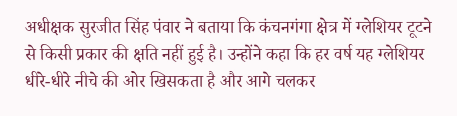अधीक्षक सुरजीत सिंह पंवार ने बताया कि कंचनगंगा क्षेत्र में ग्लेशियर टूटने से किसी प्रकार की क्षति नहीं हुई है। उन्होंने कहा कि हर वर्ष यह ग्लेशियर धीरे-धीरे नीचे की ओर खिसकता है और आगे चलकर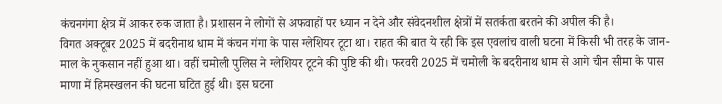कंचनगंगा क्षेत्र में आकर रुक जाता है। प्रशासन ने लोगों से अफवाहों पर ध्यान न देने और संवेदनशील क्षेत्रों में सतर्कता बरतने की अपील की है।
विगत अक्टूबर 2025 में बदरीनाथ धाम में कंचन गंगा के पास ग्लेशियर टूटा था। राहत की बात ये रही कि इस एवलांच वाली घटना में किसी भी तरह के जान-माल के नुकसान नहीं हुआ था। वहीं चमोली पुलिस ने ग्लेशियर टूटने की पुष्टि की थी। फरवरी 2025 में चमोली के बदरीनाथ धाम से आगे चीन सीमा के पास माणा में हिमस्खलन की घटना घटित हुई थी। इस घटना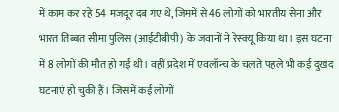में काम कर रहे 54 मजदूर दब गए थे, जिममें से 46 लोगों को भारतीय सेना और भारत तिब्बत सीमा पुलिस (आईटीबीपी) के जवानों ने रेस्क्यू किया था। इस घटना में 8 लोगों की मौत हो गई थी। वहीं प्रदेश में एवलॉन्च के चलते पहले भी कई दुखद घटनाएं हो चुकी हैं। जिसमें कई लोगों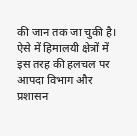की जान तक जा चुकी है। ऐसे में हिमालयी क्षेत्रों में इस तरह की हलचल पर आपदा विभाग और प्रशासन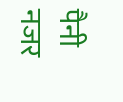पैनी नजर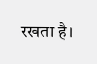रखता है।